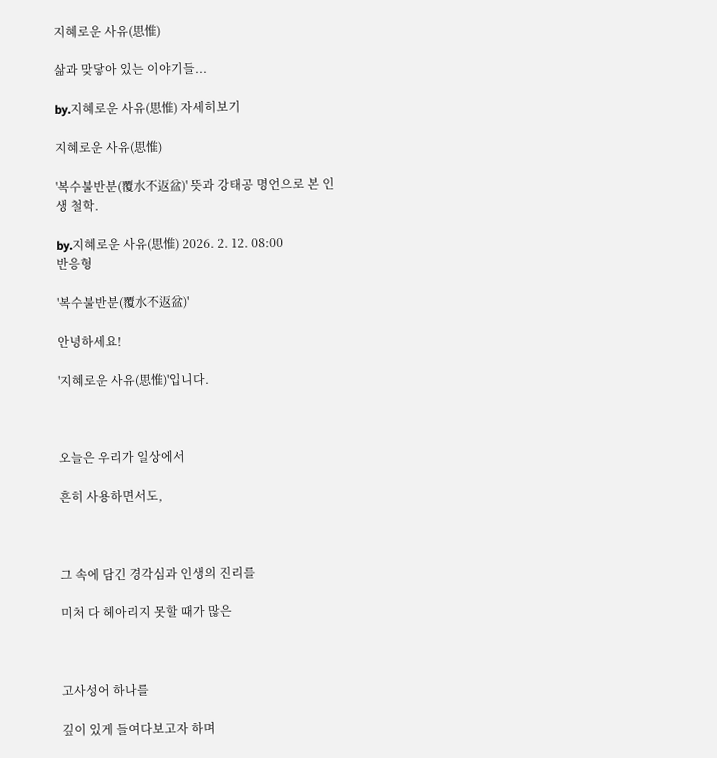지혜로운 사유(思惟)

삶과 맞닿아 있는 이야기들...

by.지혜로운 사유(思惟) 자세히보기

지혜로운 사유(思惟)

'복수불반분(覆水不返盆)' 뜻과 강태공 명언으로 본 인생 철학.

by.지혜로운 사유(思惟) 2026. 2. 12. 08:00
반응형

'복수불반분(覆水不返盆)'

안녕하세요!

'지혜로운 사유(思惟)'입니다.



오늘은 우리가 일상에서

흔히 사용하면서도,



그 속에 담긴 경각심과 인생의 진리를

미처 다 헤아리지 못할 때가 많은



고사성어 하나를

깊이 있게 들여다보고자 하며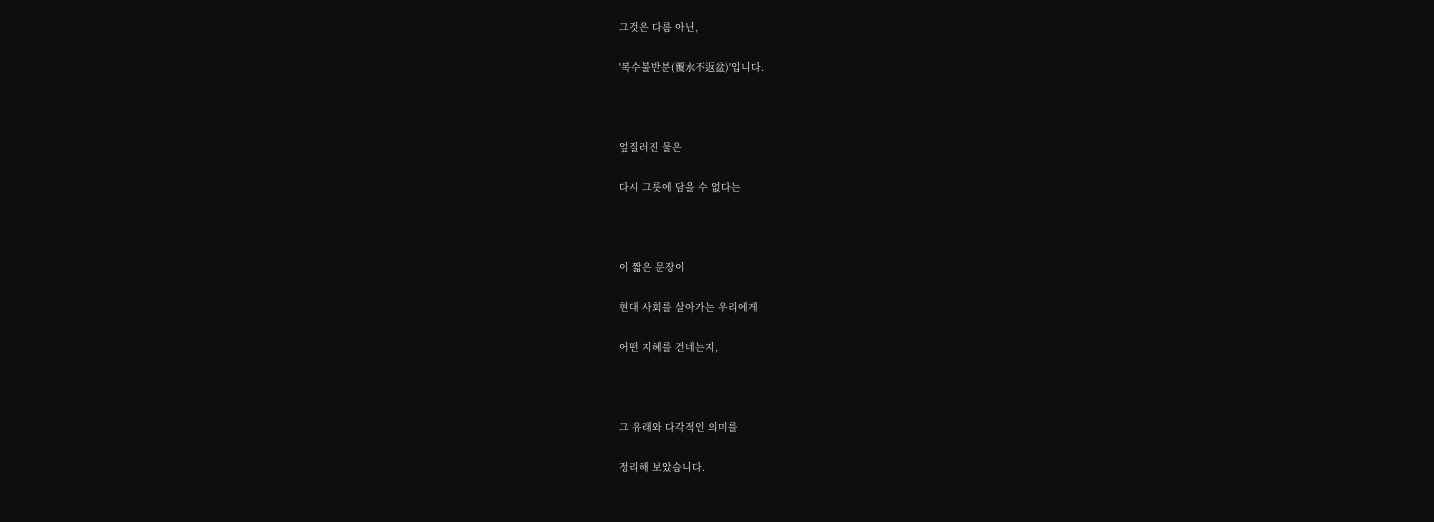그것은 다름 아닌,

'복수불반분(覆水不返盆)'입니다.



엎질러진 물은

다시 그릇에 담을 수 없다는



이 짧은 문장이

현대 사회를 살아가는 우리에게

어떤 지혜를 건네는지,



그 유래와 다각적인 의미를

정리해 보았습니다.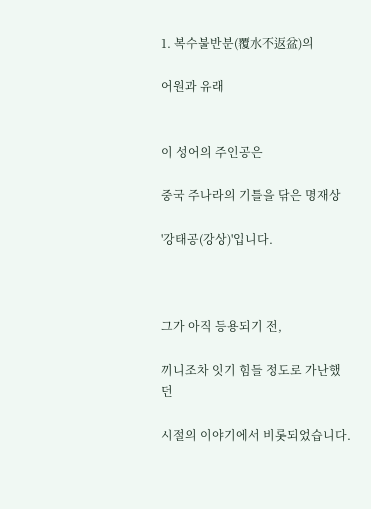1. 복수불반분(覆水不返盆)의

어원과 유래


이 성어의 주인공은

중국 주나라의 기틀을 닦은 명재상

'강태공(강상)'입니다.



그가 아직 등용되기 전,

끼니조차 잇기 힘들 정도로 가난했던

시절의 이야기에서 비롯되었습니다.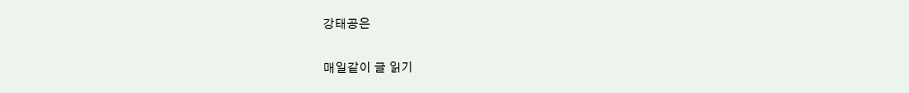강태공은

매일같이 글 읽기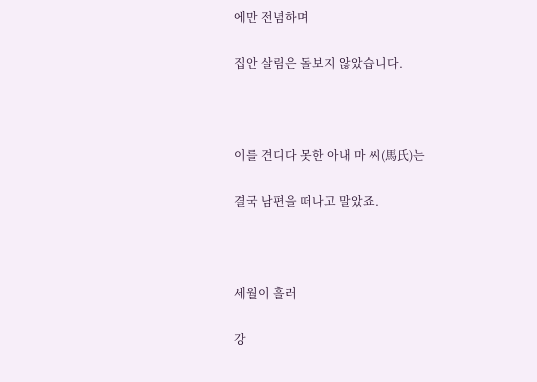에만 전념하며

집안 살림은 돌보지 않았습니다.



이를 견디다 못한 아내 마 씨(馬氏)는

결국 남편을 떠나고 말았죠.



세월이 흘러

강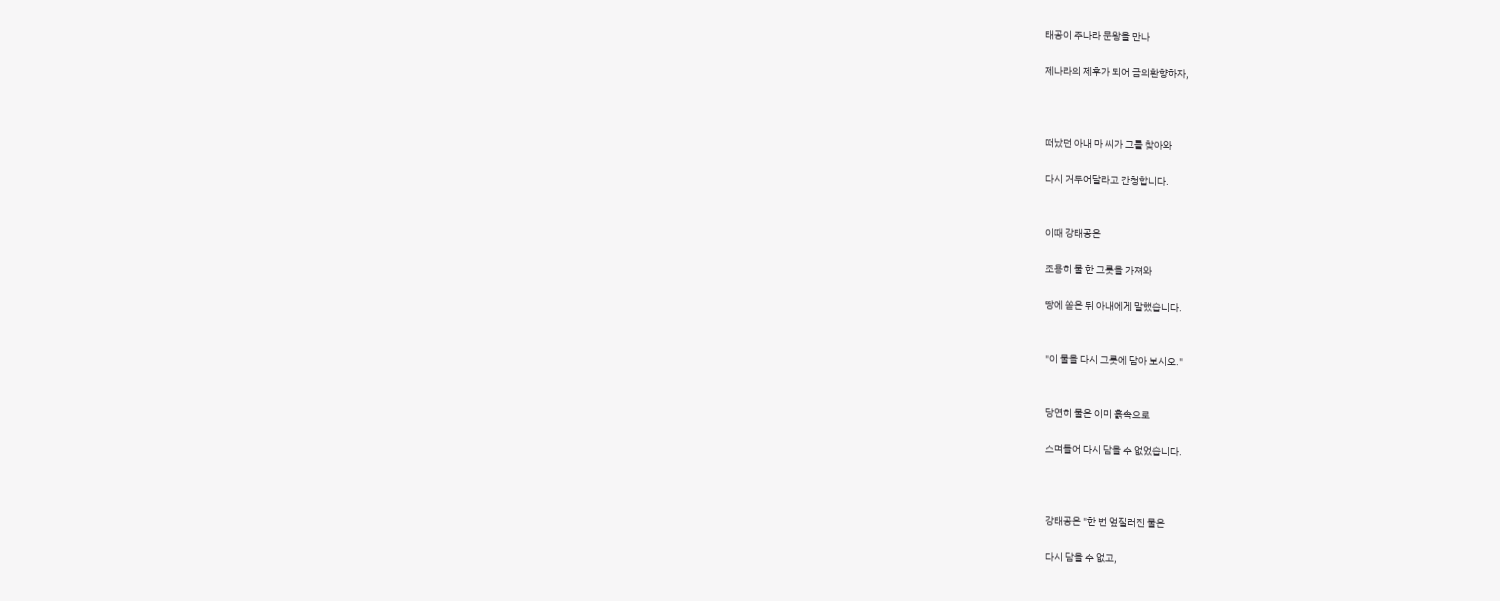태공이 주나라 문왕을 만나

제나라의 제후가 되어 금의환향하자,



떠났던 아내 마 씨가 그를 찾아와

다시 거두어달라고 간청합니다.


이때 강태공은

조용히 물 한 그릇을 가져와

땅에 쏟은 뒤 아내에게 말했습니다.


"이 물을 다시 그릇에 담아 보시오."


당연히 물은 이미 흙속으로

스며들어 다시 담을 수 없었습니다.



강태공은 "한 번 엎질러진 물은

다시 담을 수 없고,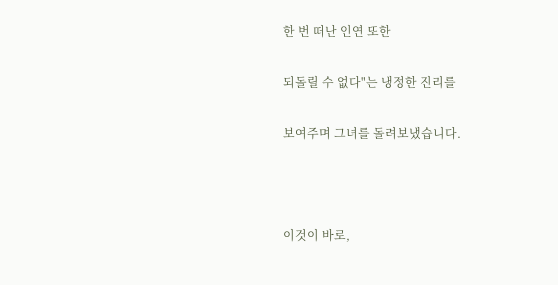한 번 떠난 인연 또한

되돌릴 수 없다"는 냉정한 진리를

보여주며 그녀를 돌려보냈습니다.



이것이 바로,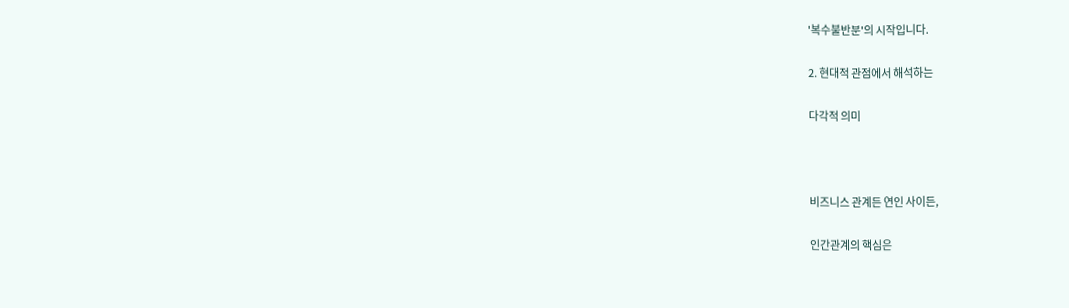'복수불반분'의 시작입니다.

2. 현대적 관점에서 해석하는

다각적 의미



비즈니스 관계든 연인 사이든,

인간관계의 핵심은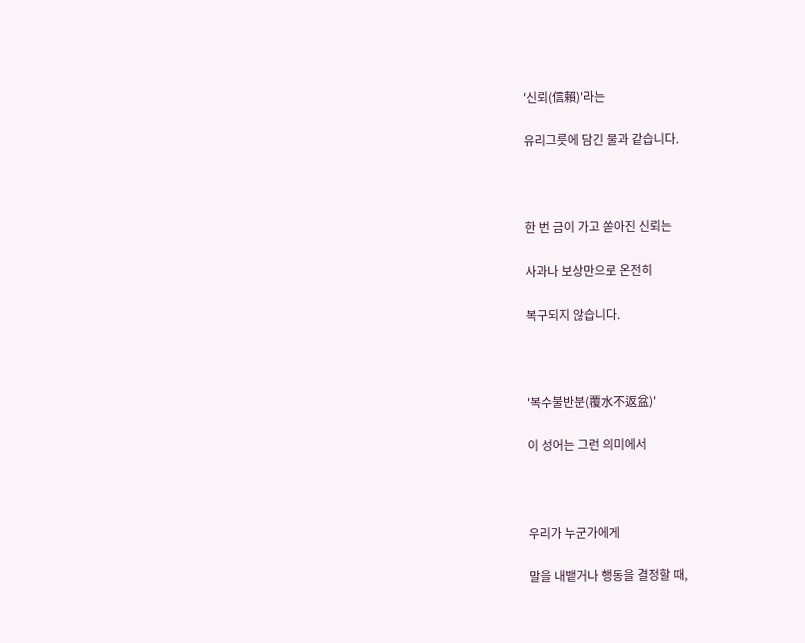'신뢰(信賴)'라는

유리그릇에 담긴 물과 같습니다.



한 번 금이 가고 쏟아진 신뢰는

사과나 보상만으로 온전히

복구되지 않습니다.



'복수불반분(覆水不返盆)'

이 성어는 그런 의미에서



우리가 누군가에게

말을 내뱉거나 행동을 결정할 때,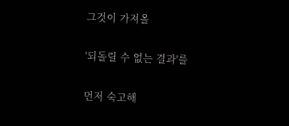그것이 가져올

'되돌릴 수 없는 결과'를

먼저 숙고해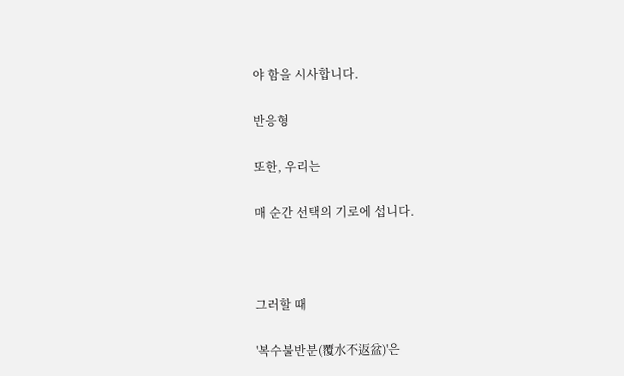야 함을 시사합니다.

반응형

또한, 우리는

매 순간 선택의 기로에 섭니다.



그러할 때

'복수불반분(覆水不返盆)'은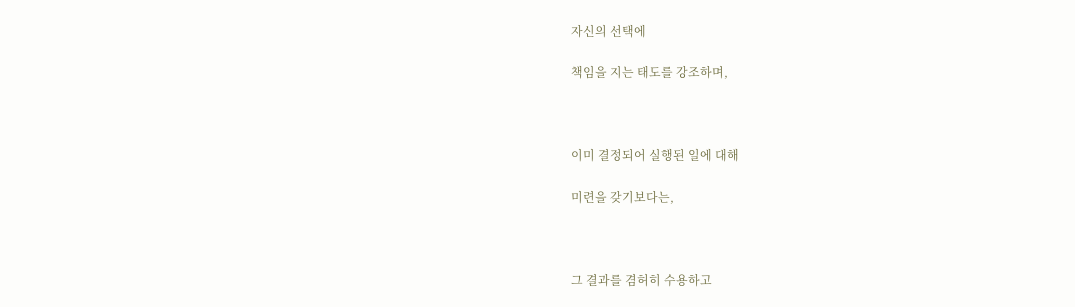자신의 선택에

책임을 지는 태도를 강조하며,



이미 결정되어 실행된 일에 대해

미련을 갖기보다는,



그 결과를 겸허히 수용하고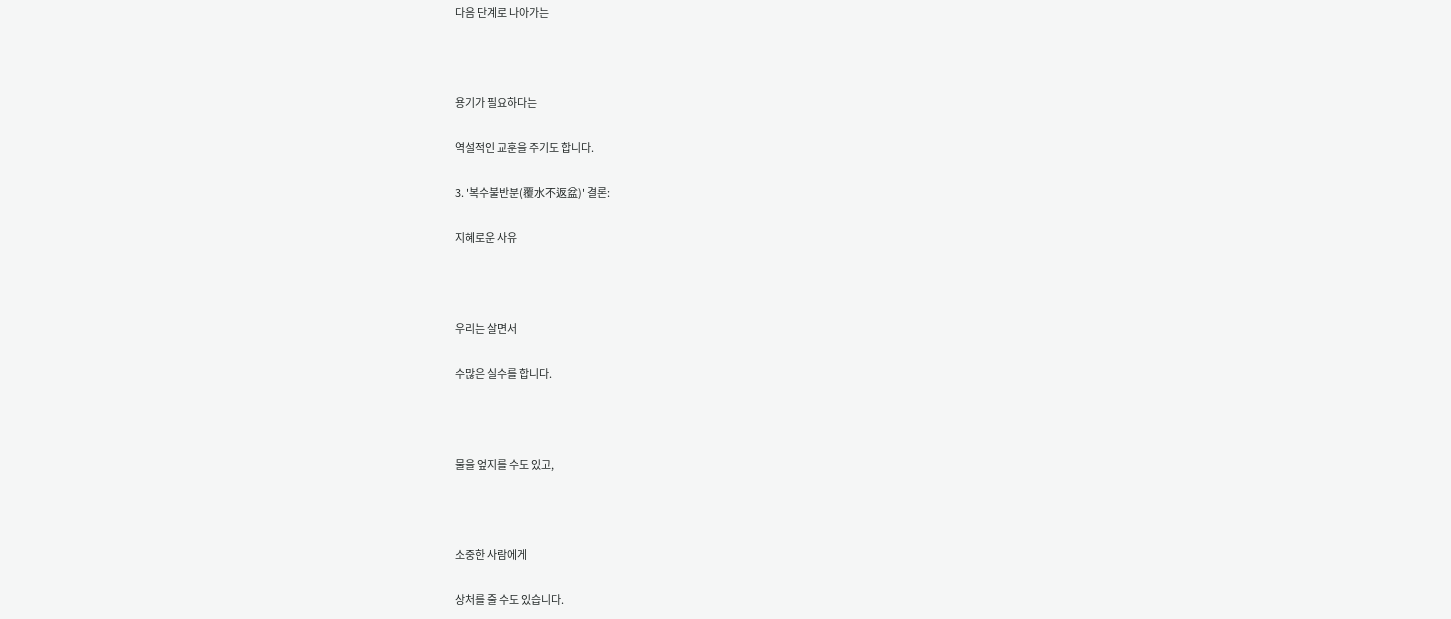다음 단계로 나아가는



용기가 필요하다는

역설적인 교훈을 주기도 합니다.

3. '복수불반분(覆水不返盆)' 결론:

지혜로운 사유



우리는 살면서

수많은 실수를 합니다.



물을 엎지를 수도 있고,



소중한 사람에게

상처를 줄 수도 있습니다.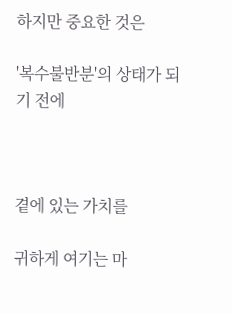하지만 중요한 것은

'복수불반분'의 상태가 되기 전에



곁에 있는 가치를

귀하게 여기는 마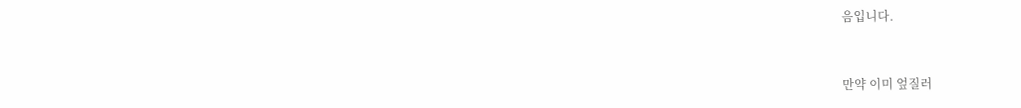음입니다.



만약 이미 엎질러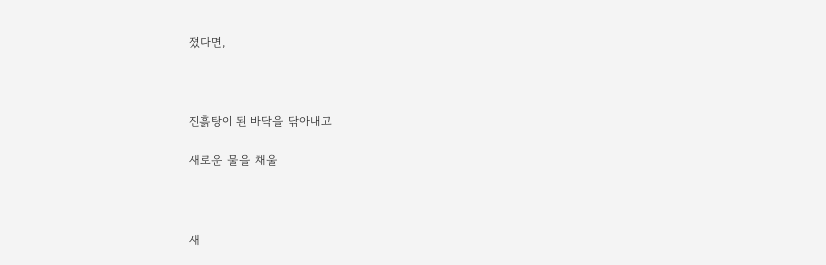졌다면,



진흙탕이 된 바닥을 닦아내고

새로운 물을 채울



새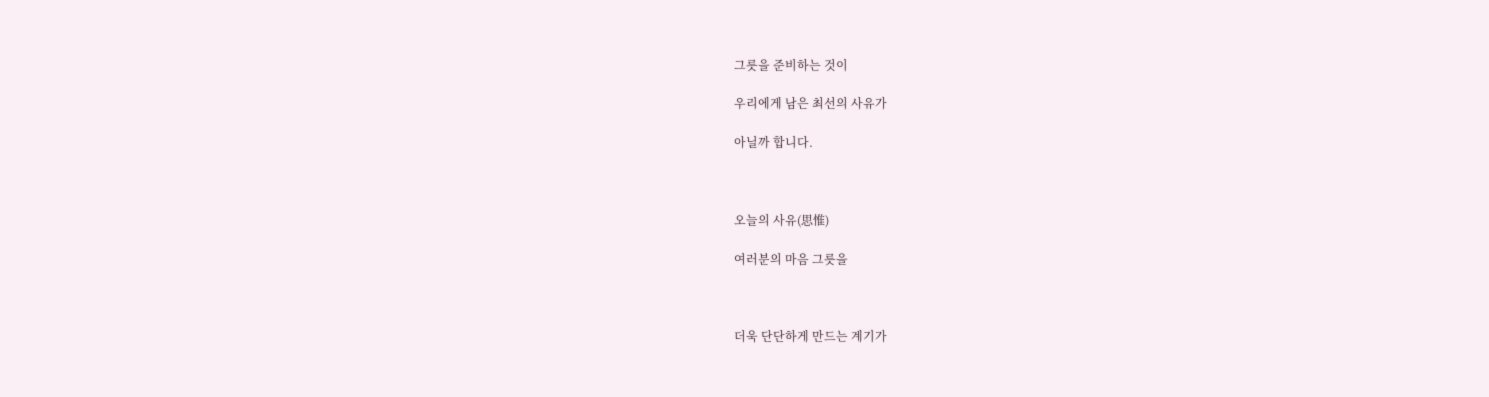그릇을 준비하는 것이

우리에게 남은 최선의 사유가

아닐까 합니다.



오늘의 사유(思惟)

여러분의 마음 그릇을



더욱 단단하게 만드는 계기가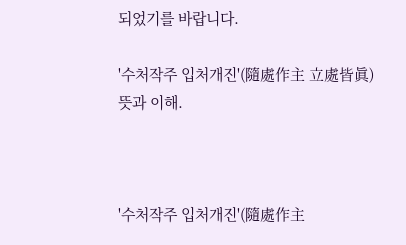되었기를 바랍니다.

'수처작주 입처개진'(隨處作主 立處皆眞) 뜻과 이해.



'수처작주 입처개진'(隨處作主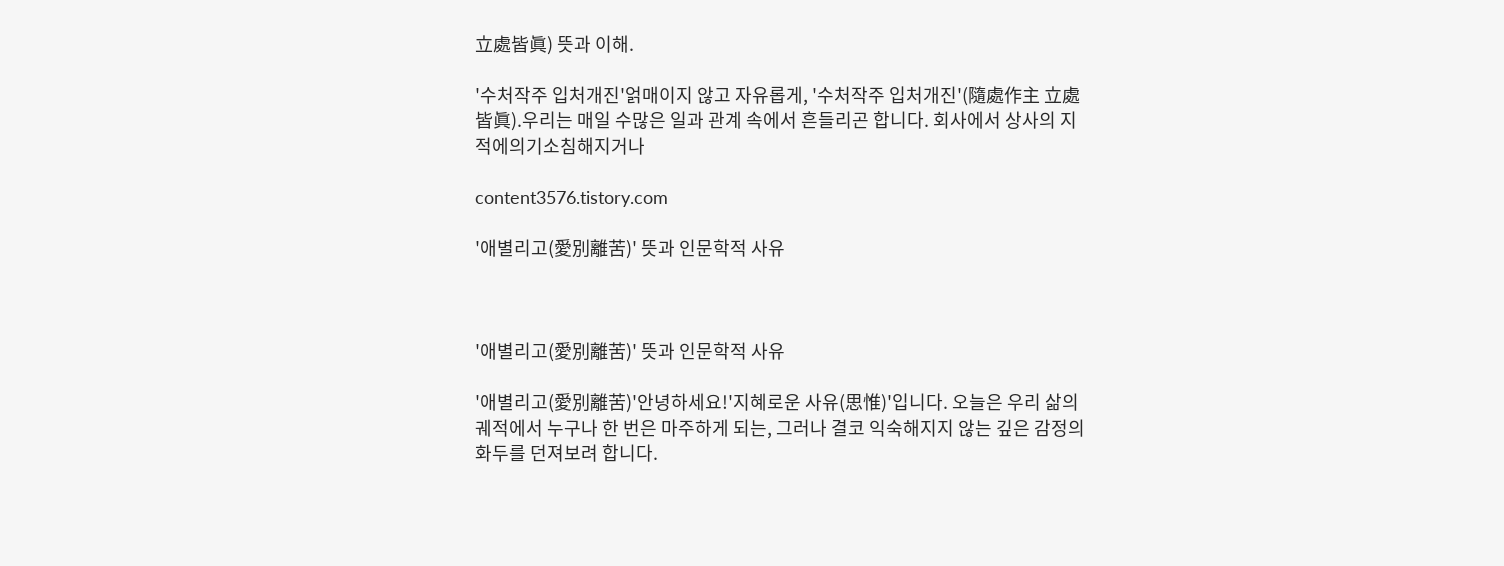立處皆眞) 뜻과 이해.

'수처작주 입처개진'얽매이지 않고 자유롭게, '수처작주 입처개진'(隨處作主 立處皆眞).우리는 매일 수많은 일과 관계 속에서 흔들리곤 합니다. 회사에서 상사의 지적에의기소침해지거나

content3576.tistory.com

'애별리고(愛別離苦)' 뜻과 인문학적 사유



'애별리고(愛別離苦)' 뜻과 인문학적 사유

'애별리고(愛別離苦)'안녕하세요!'지혜로운 사유(思惟)'입니다. 오늘은 우리 삶의 궤적에서 누구나 한 번은 마주하게 되는, 그러나 결코 익숙해지지 않는 깊은 감정의 화두를 던져보려 합니다.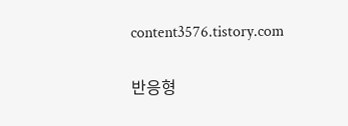content3576.tistory.com

반응형